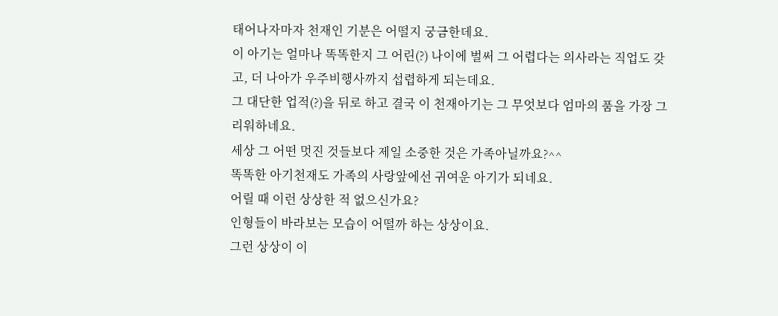태어나자마자 천재인 기분은 어떨지 궁금한데요.
이 아기는 얼마나 똑똑한지 그 어린(?) 나이에 벌써 그 어렵다는 의사라는 직업도 갖고, 더 나아가 우주비행사까지 섭렵하게 되는데요.
그 대단한 업적(?)을 뒤로 하고 결국 이 천재아기는 그 무엇보다 엄마의 품을 가장 그리워하네요.
세상 그 어떤 멋진 것들보다 제일 소중한 것은 가족아닐까요?^^
똑똑한 아기천재도 가족의 사랑앞에선 귀여운 아기가 되네요.
어릴 때 이런 상상한 적 없으신가요?
인형들이 바라보는 모습이 어떨까 하는 상상이요.
그런 상상이 이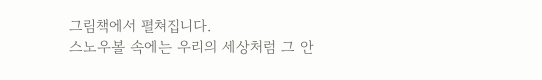그림책에서 펼쳐집니다.
스노우볼 속에는 우리의 세상처럼 그 안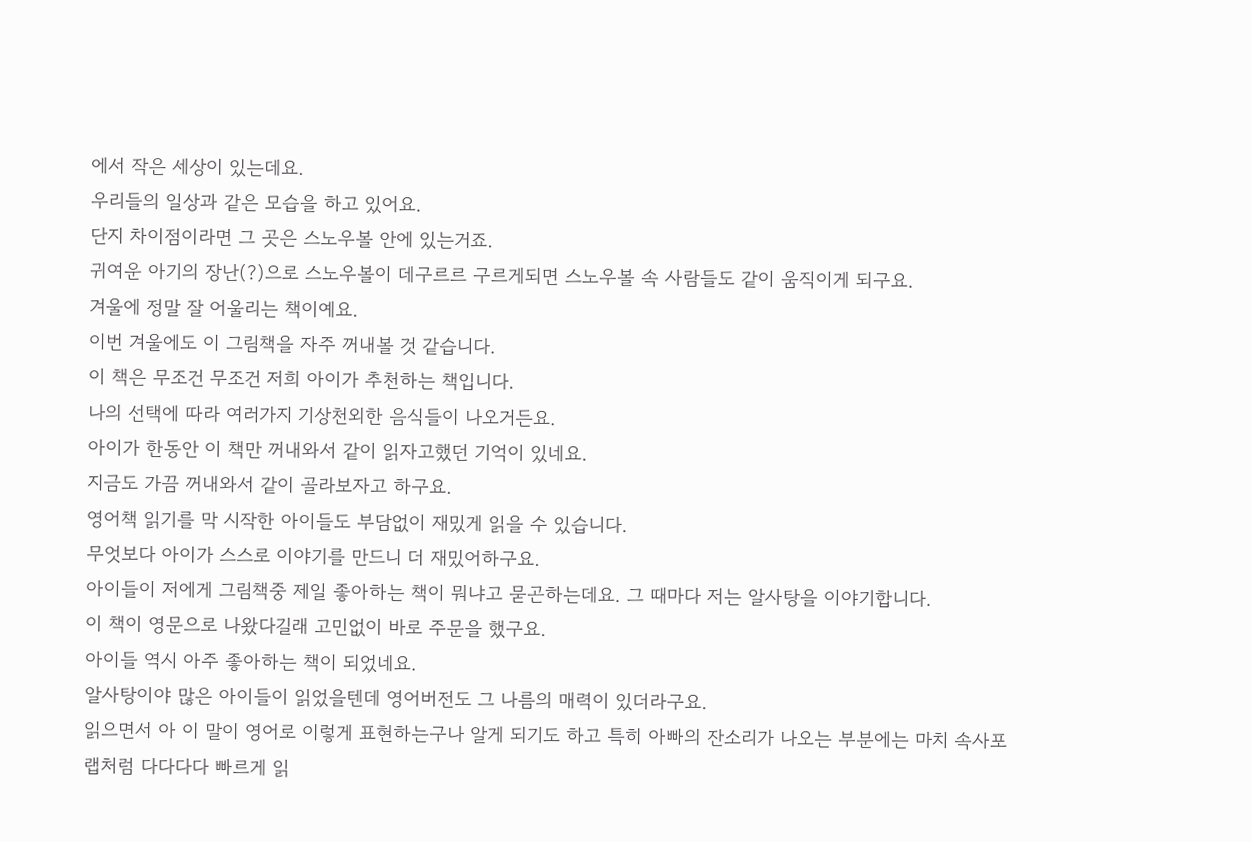에서 작은 세상이 있는데요.
우리들의 일상과 같은 모습을 하고 있어요.
단지 차이점이라면 그 곳은 스노우볼 안에 있는거죠.
귀여운 아기의 장난(?)으로 스노우볼이 데구르르 구르게되면 스노우볼 속 사람들도 같이 움직이게 되구요.
겨울에 정말 잘 어울리는 책이예요.
이번 겨울에도 이 그림책을 자주 꺼내볼 것 같습니다.
이 책은 무조건 무조건 저희 아이가 추천하는 책입니다.
나의 선택에 따라 여러가지 기상천외한 음식들이 나오거든요.
아이가 한동안 이 책만 꺼내와서 같이 읽자고했던 기억이 있네요.
지금도 가끔 꺼내와서 같이 골라보자고 하구요.
영어책 읽기를 막 시작한 아이들도 부담없이 재밌게 읽을 수 있습니다.
무엇보다 아이가 스스로 이야기를 만드니 더 재밌어하구요.
아이들이 저에게 그림책중 제일 좋아하는 책이 뭐냐고 묻곤하는데요. 그 때마다 저는 알사탕을 이야기합니다.
이 책이 영문으로 나왔다길래 고민없이 바로 주문을 했구요.
아이들 역시 아주 좋아하는 책이 되었네요.
알사탕이야 많은 아이들이 읽었을텐데 영어버전도 그 나름의 매력이 있더라구요.
읽으면서 아 이 말이 영어로 이렇게 표현하는구나 알게 되기도 하고 특히 아빠의 잔소리가 나오는 부분에는 마치 속사포랩처럼 다다다다 빠르게 읽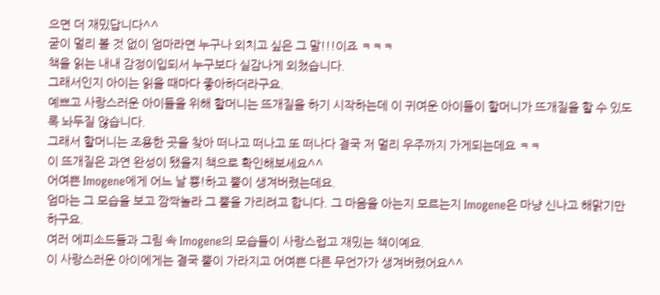으면 더 재밌답니다^^
굳이 멀리 볼 것 없이 엄마라면 누구나 외치고 싶은 그 말!!!이죠 ㅋㅋㅋ
책을 읽는 내내 감정이입되서 누구보다 실감나게 외쳤습니다.
그래서인지 아이는 읽을 때마다 좋아하더라구요.
예쁘고 사랑스러운 아이들을 위해 할머니는 뜨개질을 하기 시작하는데 이 귀여운 아이들이 할머니가 뜨개질을 할 수 있도록 놔두질 않습니다.
그래서 할머니는 조용한 곳을 찾아 떠나고 떠나고 또 떠나다 결국 저 멀리 우주까지 가게되는데요 ㅋㅋ
이 뜨개질은 과연 완성이 됐을지 책으로 확인해보세요^^
어여쁜 Imogene에게 어느 날 뿅!하고 뿔이 생겨버렸는데요.
엄마는 그 모습을 보고 깜짝놀라 그 뿔을 가리려고 합니다. 그 마음을 아는지 모르는지 Imogene은 마냥 신나고 해맑기만 하구요.
여러 에피소드들과 그림 속 Imogene의 모습들이 사랑스럽고 재밌는 책이예요.
이 사랑스러운 아이에게는 결국 뿔이 가라지고 어여쁜 다른 무언가가 생겨버렸어요^^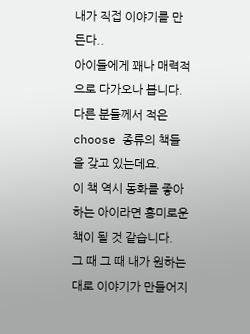내가 직접 이야기를 만든다..
아이들에게 꽤나 매력적으로 다가오나 봅니다.
다른 분들께서 적은 choose 종류의 책들을 갖고 있는데요.
이 책 역시 동화를 좋아하는 아이라면 흥미로운 책이 될 것 같습니다.
그 때 그 때 내가 원하는 대로 이야기가 만들어지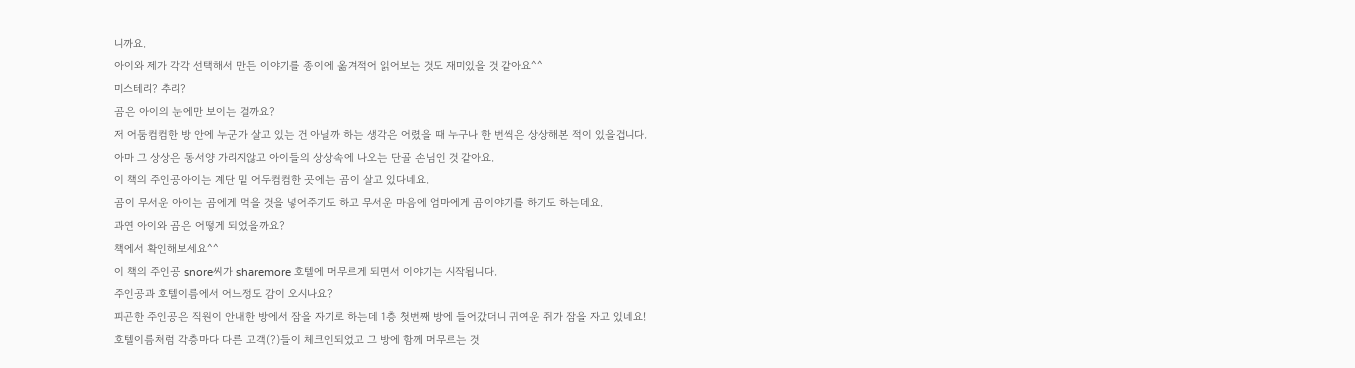니까요.
아이와 제가 각각 선택해서 만든 이야기를 종이에 옮겨적어 읽어보는 것도 재미있을 것 같아요^^
미스테리? 추리?
곰은 아이의 눈에만 보이는 걸까요?
저 어둠컴컴한 방 안에 누군가 살고 있는 건 아닐까 하는 생각은 어렸을 때 누구나 한 번씩은 상상해본 적이 있을겁니다.
아마 그 상상은 동서양 가리지않고 아이들의 상상속에 나오는 단골 손님인 것 같아요.
이 책의 주인공아이는 계단 밑 어두컴컴한 곳에는 곰이 살고 있다네요.
곰이 무서운 아이는 곰에게 먹을 것을 넣어주기도 하고 무서운 마음에 엄마에게 곰이야기를 하기도 하는데요.
과연 아이와 곰은 어떻게 되었을까요?
책에서 확인해보세요^^
이 책의 주인공 snore씨가 sharemore 호텔에 머무르게 되면서 이야기는 시작됩니다.
주인공과 호텔이름에서 어느정도 감이 오시나요?
피곤한 주인공은 직원이 안내한 방에서 잠을 자기로 하는데 1층 첫번째 방에 들어갔더니 귀여운 쥐가 잠을 자고 있네요!
호텔이름처럼 각층마다 다른 고객(?)들이 체크인되었고 그 방에 함께 머무르는 것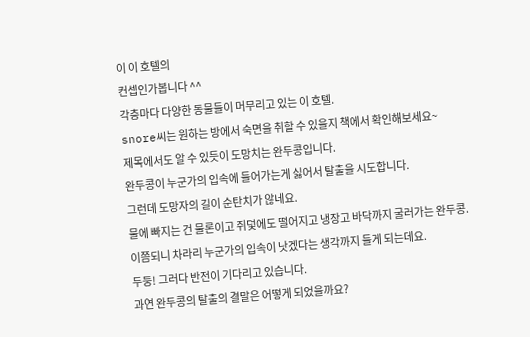이 이 호텔의
컨셉인가봅니다 ^^
각층마다 다양한 동물들이 머무리고 있는 이 호텔.
snore씨는 원하는 방에서 숙면을 취할 수 있을지 책에서 확인해보세요~
제목에서도 알 수 있듯이 도망치는 완두콩입니다.
완두콩이 누군가의 입속에 들어가는게 싫어서 탈출을 시도합니다.
그런데 도망자의 길이 순탄치가 않네요.
물에 빠지는 건 물론이고 쥐덫에도 떨어지고 냉장고 바닥까지 굴러가는 완두콩.
이쯤되니 차라리 누군가의 입속이 낫겠다는 생각까지 들게 되는데요.
두둥! 그러다 반전이 기다리고 있습니다.
과연 완두콩의 탈출의 결말은 어떻게 되었을까요?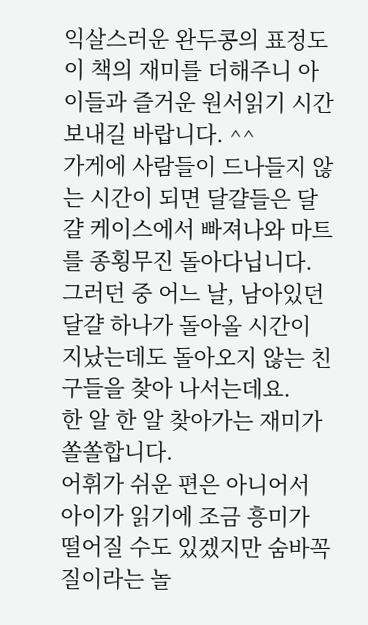익살스러운 완두콩의 표정도 이 책의 재미를 더해주니 아이들과 즐거운 원서읽기 시간 보내길 바랍니다. ^^
가게에 사람들이 드나들지 않는 시간이 되면 달걀들은 달걀 케이스에서 빠져나와 마트를 종횡무진 돌아다닙니다.
그러던 중 어느 날, 남아있던 달걀 하나가 돌아올 시간이 지났는데도 돌아오지 않는 친구들을 찾아 나서는데요.
한 알 한 알 찾아가는 재미가 쏠쏠합니다.
어휘가 쉬운 편은 아니어서 아이가 읽기에 조금 흥미가 떨어질 수도 있겠지만 숨바꼭질이라는 놀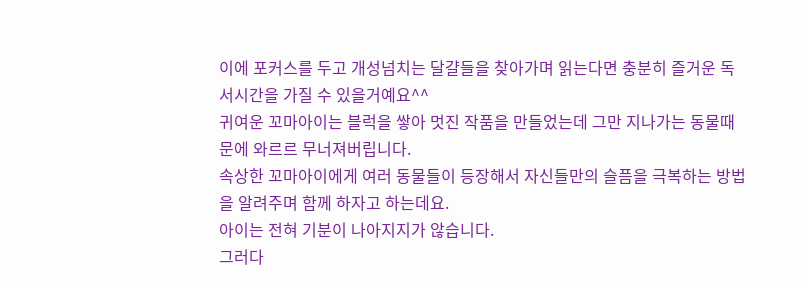이에 포커스를 두고 개성넘치는 달걀들을 찾아가며 읽는다면 충분히 즐거운 독서시간을 가질 수 있을거예요^^
귀여운 꼬마아이는 블럭을 쌓아 멋진 작품을 만들었는데 그만 지나가는 동물때문에 와르르 무너져버립니다.
속상한 꼬마아이에게 여러 동물들이 등장해서 자신들만의 슬픔을 극복하는 방법을 알려주며 함께 하자고 하는데요.
아이는 전혀 기분이 나아지지가 않습니다.
그러다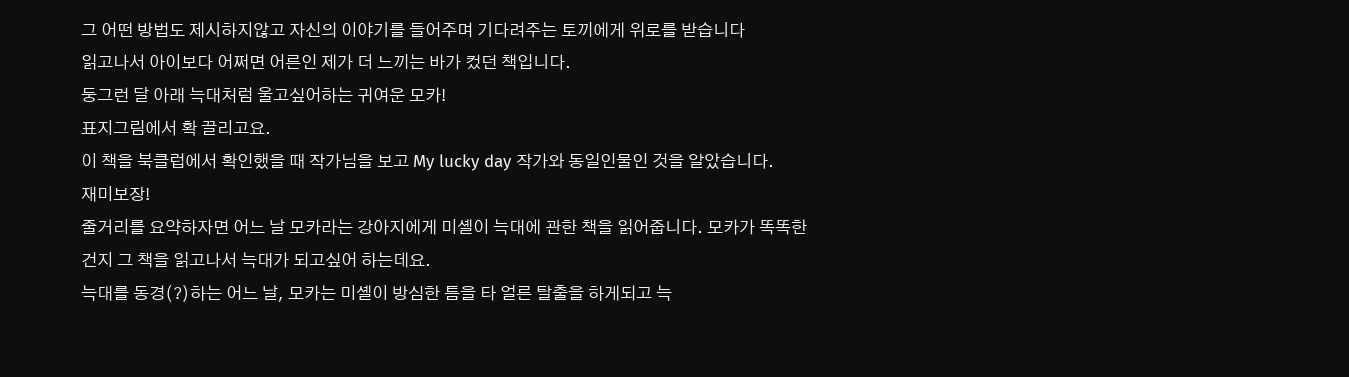그 어떤 방법도 제시하지않고 자신의 이야기를 들어주며 기다려주는 토끼에게 위로를 받습니다
읽고나서 아이보다 어쩌면 어른인 제가 더 느끼는 바가 컸던 책입니다.
둥그런 달 아래 늑대처럼 울고싶어하는 귀여운 모카!
표지그림에서 확 끌리고요.
이 책을 북클럽에서 확인했을 때 작가님을 보고 My lucky day 작가와 동일인물인 것을 알았습니다.
재미보장!
줄거리를 요약하자면 어느 날 모카라는 강아지에게 미셸이 늑대에 관한 책을 읽어줍니다. 모카가 똑똑한 건지 그 책을 읽고나서 늑대가 되고싶어 하는데요.
늑대를 동경(?)하는 어느 날, 모카는 미셸이 방심한 틈을 타 얼른 탈출을 하게되고 늑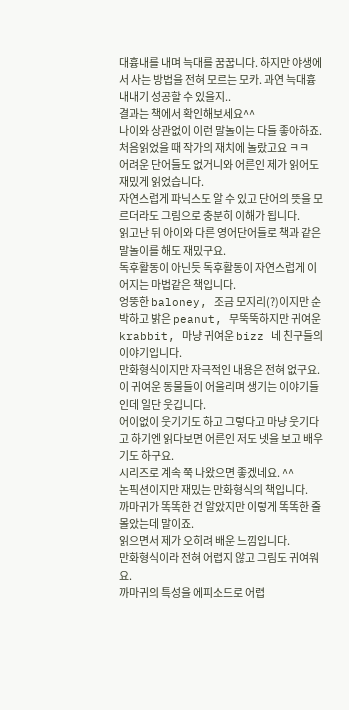대흉내를 내며 늑대를 꿈꿉니다. 하지만 야생에서 사는 방법을 전혀 모르는 모카. 과연 늑대흉내내기 성공할 수 있을지..
결과는 책에서 확인해보세요^^
나이와 상관없이 이런 말놀이는 다들 좋아하죠.
처음읽었을 때 작가의 재치에 놀랐고요 ㅋㅋ
어려운 단어들도 없거니와 어른인 제가 읽어도 재밌게 읽었습니다.
자연스럽게 파닉스도 알 수 있고 단어의 뜻을 모르더라도 그림으로 충분히 이해가 됩니다.
읽고난 뒤 아이와 다른 영어단어들로 책과 같은 말놀이를 해도 재밌구요.
독후활동이 아닌듯 독후활동이 자연스럽게 이어지는 마법같은 책입니다.
엉뚱한 baloney, 조금 모지리(?)이지만 순박하고 밝은 peanut, 무뚝뚝하지만 귀여운 krabbit, 마냥 귀여운 bizz 네 친구들의 이야기입니다.
만화형식이지만 자극적인 내용은 전혀 없구요.
이 귀여운 동물들이 어울리며 생기는 이야기들인데 일단 웃깁니다.
어이없이 웃기기도 하고 그렇다고 마냥 웃기다고 하기엔 읽다보면 어른인 저도 넷을 보고 배우기도 하구요.
시리즈로 계속 쭉 나왔으면 좋겠네요. ^^
논픽션이지만 재밌는 만화형식의 책입니다.
까마귀가 똑똑한 건 알았지만 이렇게 똑똑한 줄 몰았는데 말이죠.
읽으면서 제가 오히려 배운 느낌입니다.
만화형식이라 전혀 어렵지 않고 그림도 귀여워요.
까마귀의 특성을 에피소드로 어렵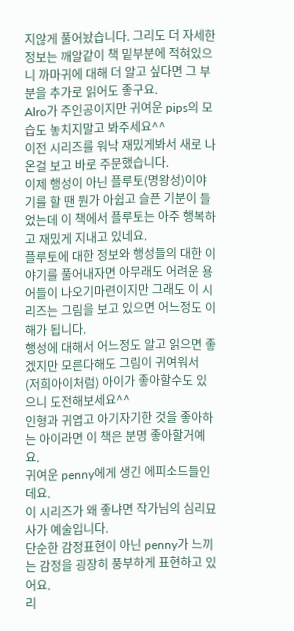지않게 풀어놨습니다. 그리도 더 자세한 정보는 깨알같이 책 밑부분에 적혀있으니 까마귀에 대해 더 알고 싶다면 그 부분을 추가로 읽어도 좋구요.
Alro가 주인공이지만 귀여운 pips의 모습도 놓치지말고 봐주세요^^
이전 시리즈를 워낙 재밌게봐서 새로 나온걸 보고 바로 주문했습니다.
이제 행성이 아닌 플루토(명왕성)이야기를 할 땐 뭔가 아쉽고 슬픈 기분이 들었는데 이 책에서 플루토는 아주 행복하고 재밌게 지내고 있네요.
플루토에 대한 정보와 행성들의 대한 이야기를 풀어내자면 아무래도 어려운 용어들이 나오기마련이지만 그래도 이 시리즈는 그림을 보고 있으면 어느정도 이해가 됩니다.
행성에 대해서 어느정도 알고 읽으면 좋겠지만 모른다해도 그림이 귀여워서 (저희아이처럼) 아이가 좋아할수도 있으니 도전해보세요^^
인형과 귀엽고 아기자기한 것을 좋아하는 아이라면 이 책은 분명 좋아할거예요.
귀여운 penny에게 생긴 에피소드들인데요.
이 시리즈가 왜 좋냐면 작가님의 심리묘사가 예술입니다.
단순한 감정표현이 아닌 penny가 느끼는 감정을 굉장히 풍부하게 표현하고 있어요.
리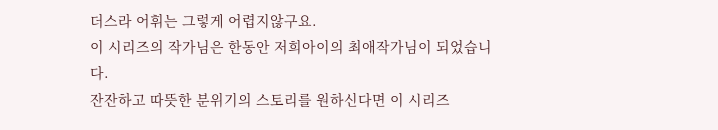더스라 어휘는 그렇게 어렵지않구요.
이 시리즈의 작가님은 한동안 저희아이의 최애작가님이 되었습니다.
잔잔하고 따뜻한 분위기의 스토리를 원하신다면 이 시리즈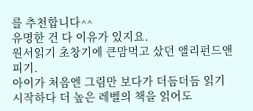를 추천합니다^^
유명한 건 다 이유가 있지요.
원서읽기 초창기에 큰맘먹고 샀던 앨리펀드앤피기.
아이가 처음엔 그림만 보다가 더듬더듬 읽기 시작하다 더 높은 레벨의 책을 읽어도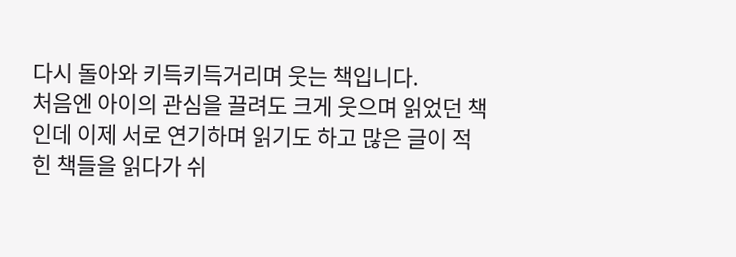다시 돌아와 키득키득거리며 웃는 책입니다.
처음엔 아이의 관심을 끌려도 크게 웃으며 읽었던 책인데 이제 서로 연기하며 읽기도 하고 많은 글이 적힌 책들을 읽다가 쉬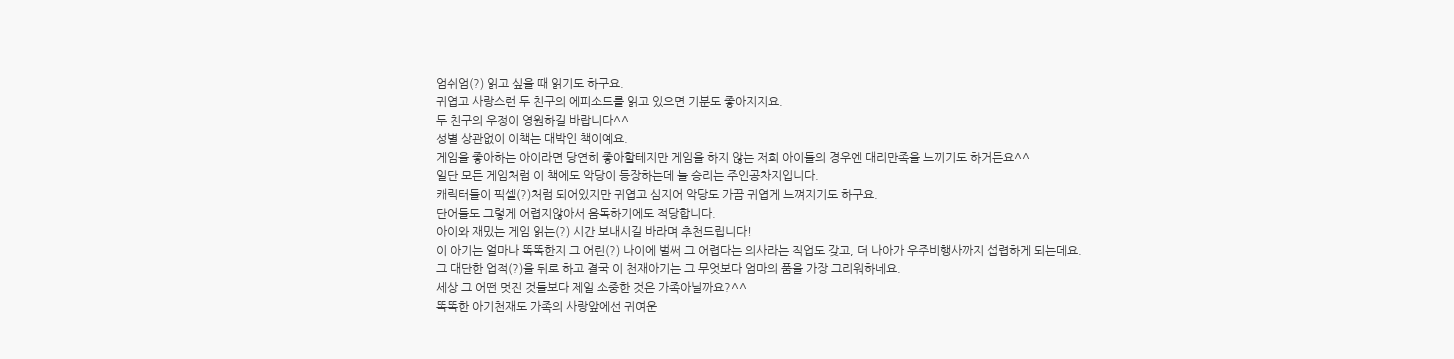엄쉬엄(?) 읽고 싶을 때 읽기도 하구요.
귀엽고 사랑스런 두 친구의 에피소드를 읽고 있으면 기분도 좋아지지요.
두 친구의 우정이 영원하길 바랍니다^^
성별 상관없이 이책는 대박인 책이예요.
게임을 좋아하는 아이라면 당연히 좋아할테지만 게임을 하지 않는 저희 아이들의 경우엔 대리만족을 느끼기도 하거든요^^
일단 모든 게임처럼 이 책에도 악당이 등장하는데 늘 승리는 주인공차지입니다.
캐릭터들이 픽셀(?)처럼 되어있지만 귀엽고 심지어 악당도 가끔 귀엽게 느껴지기도 하구요.
단어들도 그렇게 어렵지않아서 음독하기에도 적당합니다.
아이와 재밌는 게임 읽는(?) 시간 보내시길 바라며 추천드립니다!
이 아기는 얼마나 똑똑한지 그 어린(?) 나이에 벌써 그 어렵다는 의사라는 직업도 갖고, 더 나아가 우주비행사까지 섭렵하게 되는데요.
그 대단한 업적(?)을 뒤로 하고 결국 이 천재아기는 그 무엇보다 엄마의 품을 가장 그리워하네요.
세상 그 어떤 멋진 것들보다 제일 소중한 것은 가족아닐까요?^^
똑똑한 아기천재도 가족의 사랑앞에선 귀여운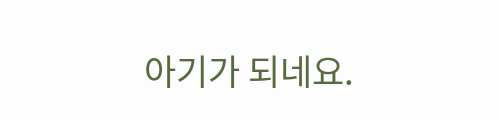아기가 되네요.